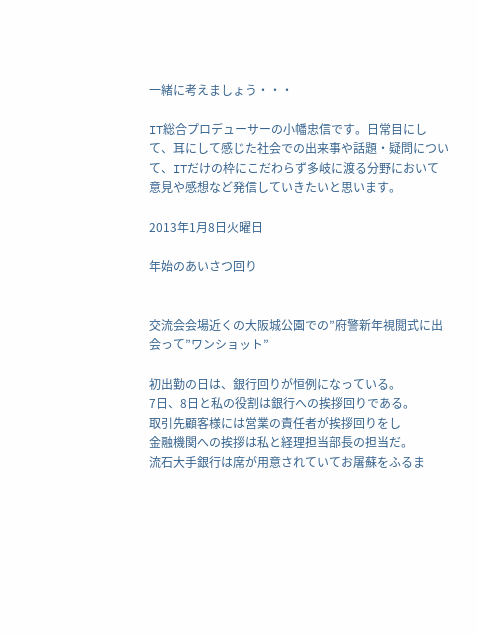一緒に考えましょう・・・

IT総合プロデューサーの小幡忠信です。日常目にして、耳にして感じた社会での出来事や話題・疑問について、ITだけの枠にこだわらず多岐に渡る分野において意見や感想など発信していきたいと思います。

2013年1月8日火曜日

年始のあいさつ回り


交流会会場近くの大阪城公園での”府警新年視閲式に出会って”ワンショット”

初出勤の日は、銀行回りが恒例になっている。
7日、8日と私の役割は銀行への挨拶回りである。
取引先顧客様には営業の責任者が挨拶回りをし
金融機関への挨拶は私と経理担当部長の担当だ。
流石大手銀行は席が用意されていてお屠蘇をふるま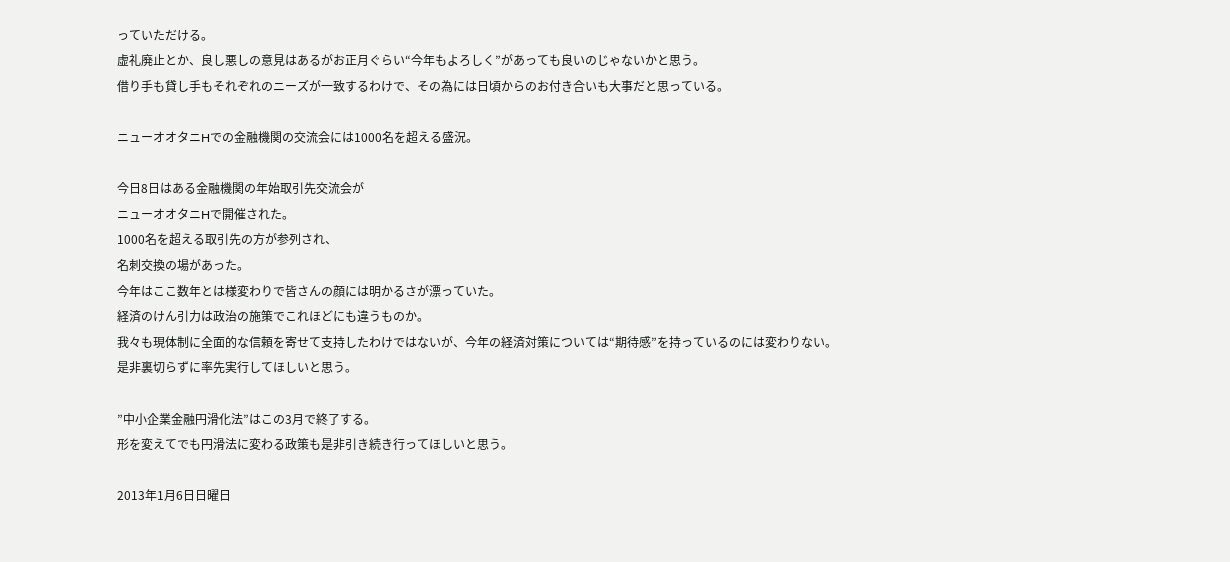っていただける。
虚礼廃止とか、良し悪しの意見はあるがお正月ぐらい“今年もよろしく”があっても良いのじゃないかと思う。
借り手も貸し手もそれぞれのニーズが一致するわけで、その為には日頃からのお付き合いも大事だと思っている。

ニューオオタニHでの金融機関の交流会には1000名を超える盛況。

今日8日はある金融機関の年始取引先交流会が
ニューオオタニHで開催された。
1000名を超える取引先の方が参列され、
名刺交換の場があった。
今年はここ数年とは様変わりで皆さんの顔には明かるさが漂っていた。
経済のけん引力は政治の施策でこれほどにも違うものか。
我々も現体制に全面的な信頼を寄せて支持したわけではないが、今年の経済対策については“期待感”を持っているのには変わりない。
是非裏切らずに率先実行してほしいと思う。

”中小企業金融円滑化法”はこの3月で終了する。
形を変えてでも円滑法に変わる政策も是非引き続き行ってほしいと思う。

2013年1月6日日曜日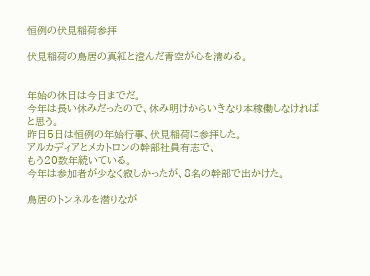恒例の伏見稲荷参拝

伏見稲荷の鳥居の真紅と澄んだ青空が心を清める。


年始の休日は今日までだ。
今年は長い休みだったので、休み明けからいきなり本稼働しなければと思う。
昨日5日は恒例の年始行事、伏見稲荷に参拝した。
アルカディアとメカトロンの幹部社員有志で、
もう20数年続いている。
今年は参加者が少なく寂しかったが、8名の幹部で出かけた。

鳥居のトンネルを潜りなが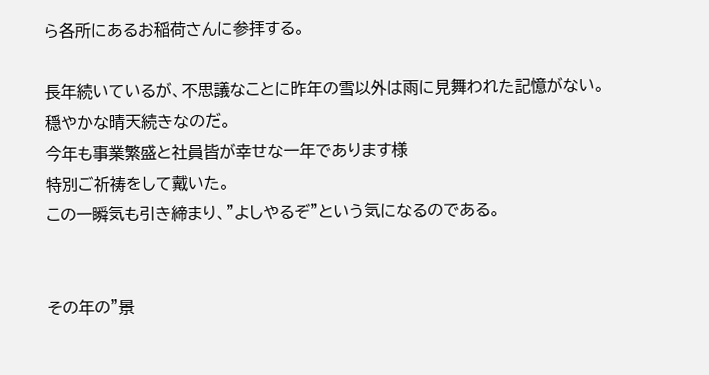ら各所にあるお稲荷さんに参拝する。

長年続いているが、不思議なことに昨年の雪以外は雨に見舞われた記憶がない。
穏やかな晴天続きなのだ。
今年も事業繁盛と社員皆が幸せな一年であります様
特別ご祈祷をして戴いた。
この一瞬気も引き締まり、”よしやるぞ”という気になるのである。


その年の”景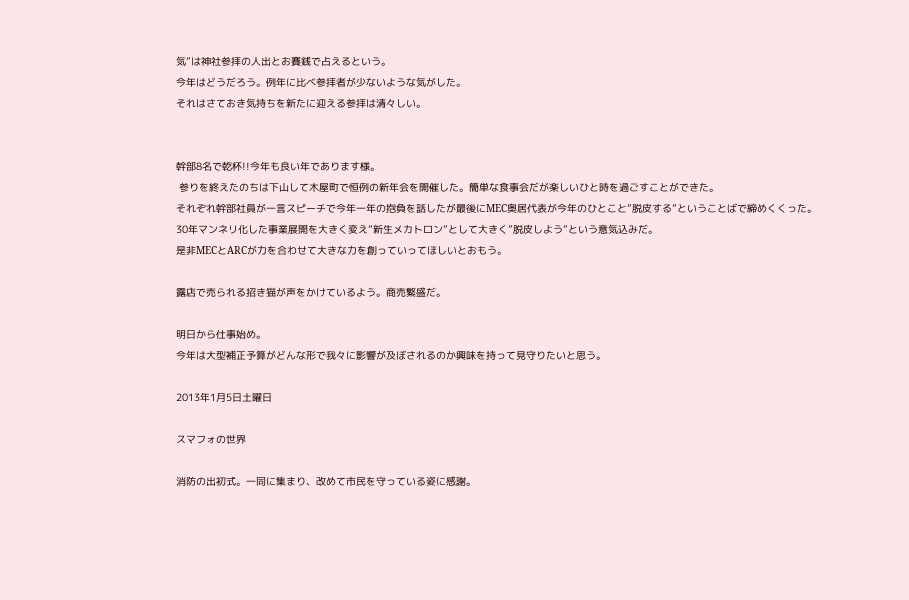気”は神社参拝の人出とお賽銭で占えるという。
今年はどうだろう。例年に比べ参拝者が少ないような気がした。
それはさておき気持ちを新たに迎える参拝は清々しい。


幹部8名で乾杯!!今年も良い年であります様。
 参りを終えたのちは下山して木屋町で恒例の新年会を開催した。簡単な食事会だが楽しいひと時を過ごすことができた。
それぞれ幹部社員が一言スピーチで今年一年の抱負を話したが最後にMEC奥居代表が今年のひとこと”脱皮する”ということばで締めくくった。
30年マンネリ化した事業展開を大きく変え”新生メカトロン”として大きく”脱皮しよう”という意気込みだ。
是非MECとARCが力を合わせて大きな力を創っていってほしいとおもう。

露店で売られる招き猫が声をかけているよう。商売繁盛だ。

明日から仕事始め。
今年は大型補正予算がどんな形で我々に影響が及ぼされるのか興味を持って見守りたいと思う。

2013年1月5日土曜日

スマフォの世界

消防の出初式。一同に集まり、改めて市民を守っている姿に感謝。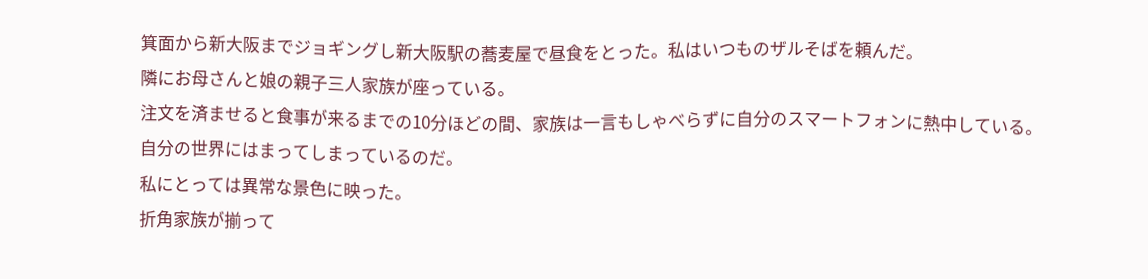箕面から新大阪までジョギングし新大阪駅の蕎麦屋で昼食をとった。私はいつものザルそばを頼んだ。
隣にお母さんと娘の親子三人家族が座っている。
注文を済ませると食事が来るまでの10分ほどの間、家族は一言もしゃべらずに自分のスマートフォンに熱中している。
自分の世界にはまってしまっているのだ。
私にとっては異常な景色に映った。
折角家族が揃って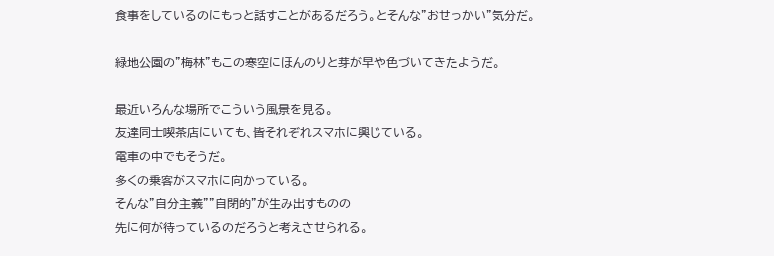食事をしているのにもっと話すことがあるだろう。とそんな”おせっかい”気分だ。

緑地公園の”梅林”もこの寒空にほんのりと芽が早や色づいてきたようだ。

最近いろんな場所でこういう風景を見る。
友達同士喫茶店にいても、皆それぞれスマホに興じている。
電車の中でもそうだ。
多くの乗客がスマホに向かっている。
そんな”自分主義””自閉的”が生み出すものの
先に何が待っているのだろうと考えさせられる。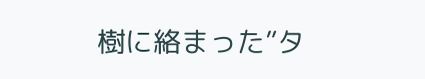樹に絡まった”タ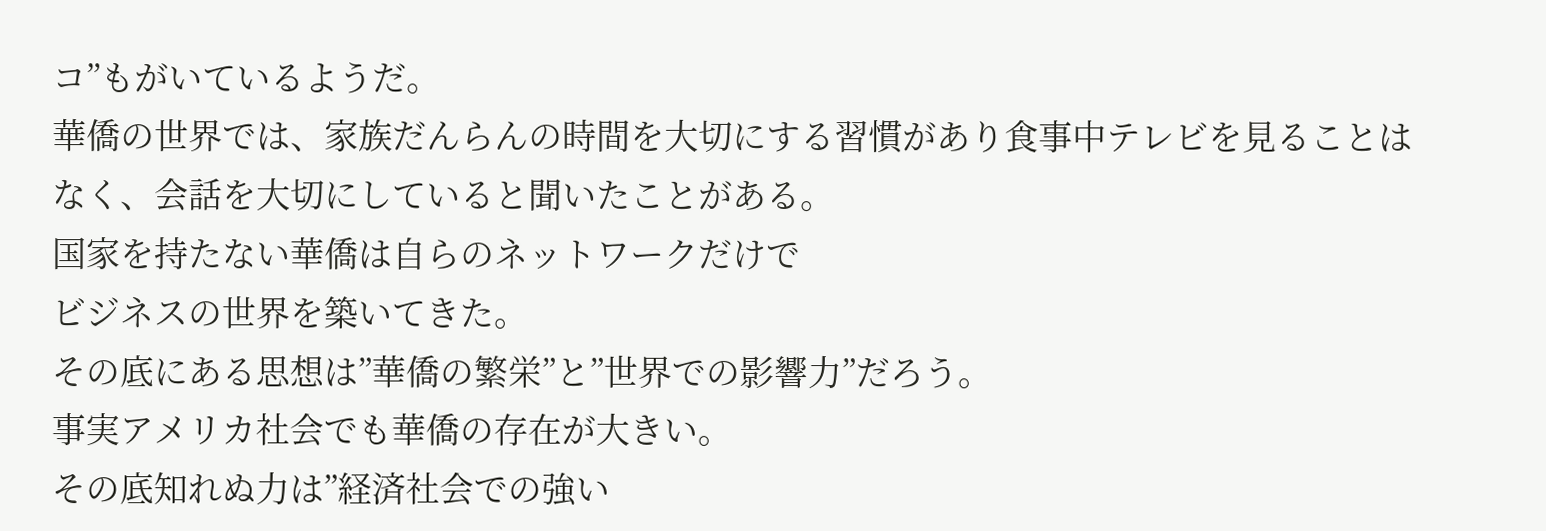コ”もがいているようだ。
華僑の世界では、家族だんらんの時間を大切にする習慣があり食事中テレビを見ることはなく、会話を大切にしていると聞いたことがある。
国家を持たない華僑は自らのネットワークだけで
ビジネスの世界を築いてきた。
その底にある思想は”華僑の繁栄”と”世界での影響力”だろう。
事実アメリカ社会でも華僑の存在が大きい。
その底知れぬ力は”経済社会での強い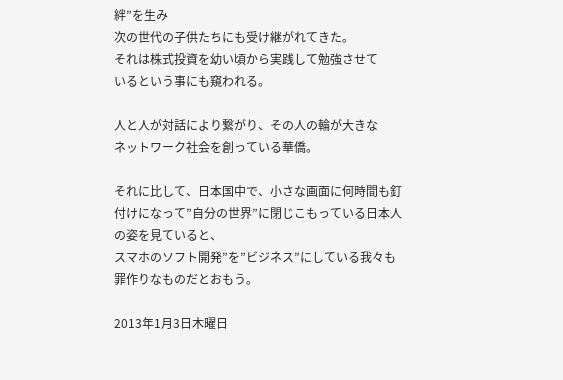絆”を生み
次の世代の子供たちにも受け継がれてきた。
それは株式投資を幼い頃から実践して勉強させて
いるという事にも窺われる。

人と人が対話により繋がり、その人の輪が大きな
ネットワーク社会を創っている華僑。

それに比して、日本国中で、小さな画面に何時間も釘付けになって”自分の世界”に閉じこもっている日本人の姿を見ていると、
スマホのソフト開発”を”ビジネス”にしている我々も罪作りなものだとおもう。

2013年1月3日木曜日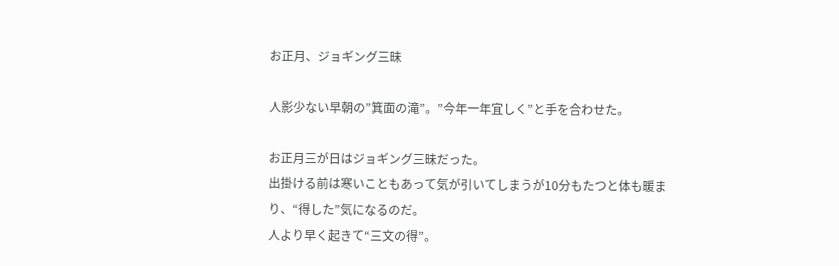お正月、ジョギング三昧

人影少ない早朝の”箕面の滝”。”今年一年宜しく”と手を合わせた。

お正月三が日はジョギング三昧だった。
出掛ける前は寒いこともあって気が引いてしまうが10分もたつと体も暖まり、“得した”気になるのだ。
人より早く起きて“三文の得”。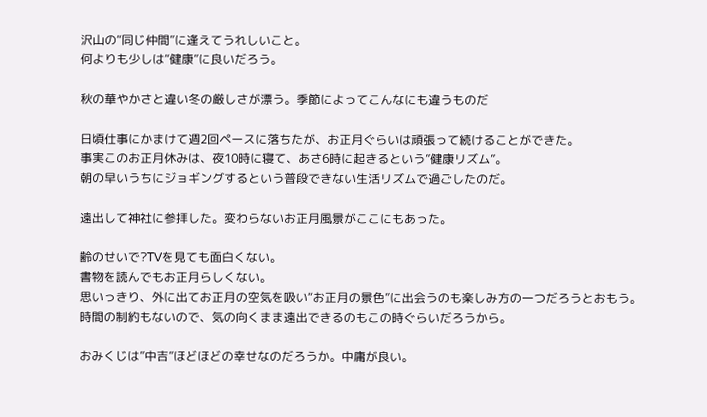沢山の“同じ仲間”に逢えてうれしいこと。
何よりも少しは“健康”に良いだろう。

秋の華やかさと違い冬の厳しさが漂う。季節によってこんなにも違うものだ

日頃仕事にかまけて週2回ペースに落ちたが、お正月ぐらいは頑張って続けることができた。
事実このお正月休みは、夜10時に寝て、あさ6時に起きるという”健康リズム”。
朝の早いうちにジョギングするという普段できない生活リズムで過ごしたのだ。

遠出して神社に参拝した。変わらないお正月風景がここにもあった。

齢のせいで?TVを見ても面白くない。
書物を読んでもお正月らしくない。
思いっきり、外に出てお正月の空気を吸い“お正月の景色”に出会うのも楽しみ方の一つだろうとおもう。
時間の制約もないので、気の向くまま遠出できるのもこの時ぐらいだろうから。

おみくじは”中吉”ほどほどの幸せなのだろうか。中庸が良い。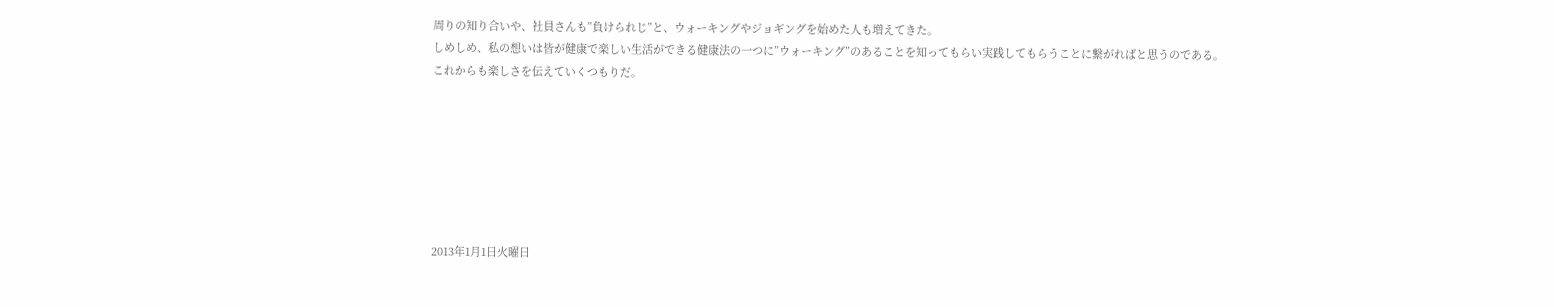周りの知り合いや、社員さんも”負けられじ”と、ウォーキングやジョギングを始めた人も増えてきた。
しめしめ、私の想いは皆が健康で楽しい生活ができる健康法の一つに”ウォーキング”のあることを知ってもらい実践してもらうことに繋がればと思うのである。
これからも楽しさを伝えていくつもりだ。







2013年1月1日火曜日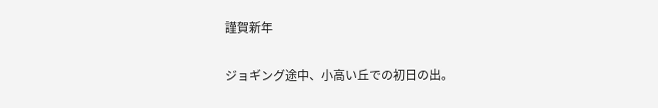謹賀新年

ジョギング途中、小高い丘での初日の出。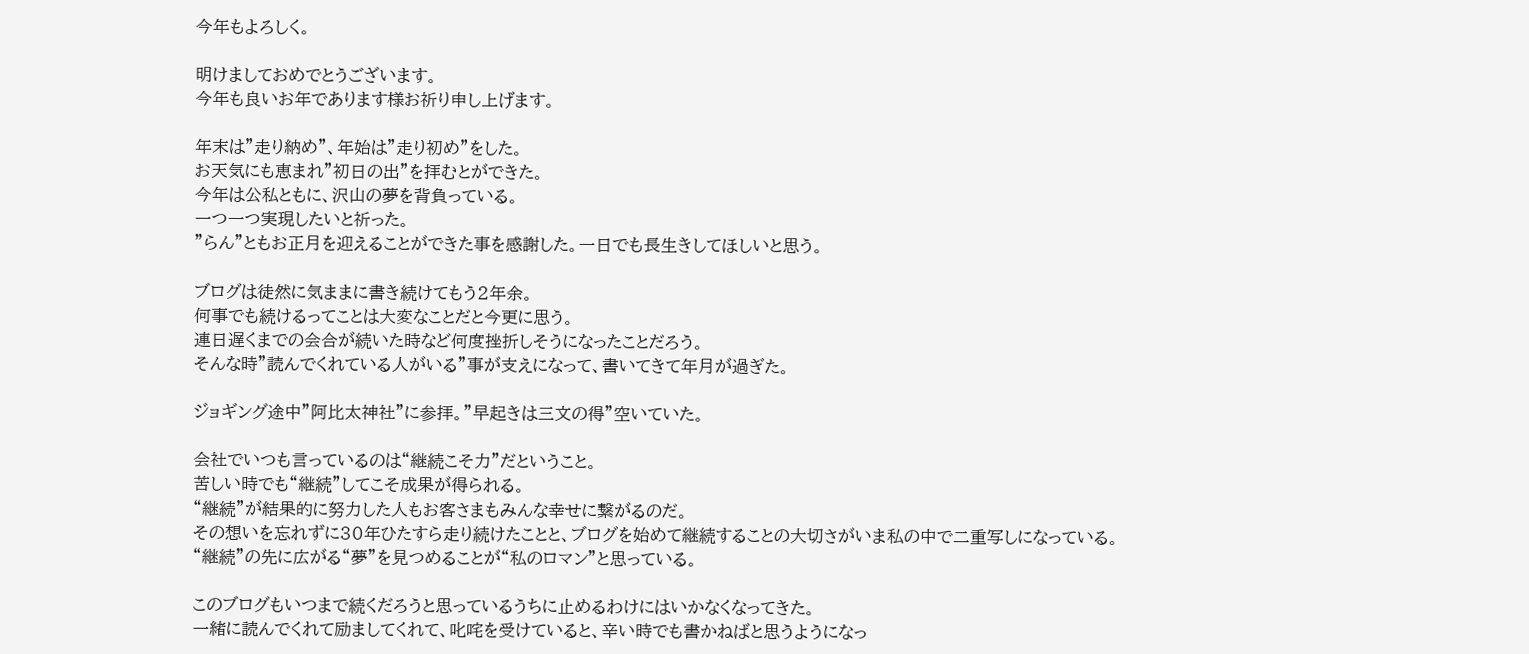今年もよろしく。

明けましておめでとうございます。
今年も良いお年であります様お祈り申し上げます。

年末は”走り納め”、年始は”走り初め”をした。
お天気にも恵まれ”初日の出”を拝むとができた。
今年は公私ともに、沢山の夢を背負っている。
一つ一つ実現したいと祈った。
”らん”ともお正月を迎えることができた事を感謝した。一日でも長生きしてほしいと思う。

ブログは徒然に気ままに書き続けてもう2年余。
何事でも続けるってことは大変なことだと今更に思う。
連日遅くまでの会合が続いた時など何度挫折しそうになったことだろう。
そんな時”読んでくれている人がいる”事が支えになって、書いてきて年月が過ぎた。

ジョギング途中”阿比太神社”に参拝。”早起きは三文の得”空いていた。

会社でいつも言っているのは“継続こそ力”だということ。
苦しい時でも“継続”してこそ成果が得られる。
“継続”が結果的に努力した人もお客さまもみんな幸せに繋がるのだ。
その想いを忘れずに30年ひたすら走り続けたことと、ブログを始めて継続することの大切さがいま私の中で二重写しになっている。
“継続”の先に広がる“夢”を見つめることが“私のロマン”と思っている。

このブログもいつまで続くだろうと思っているうちに止めるわけにはいかなくなってきた。
一緒に読んでくれて励ましてくれて、叱咤を受けていると、辛い時でも書かねばと思うようになっ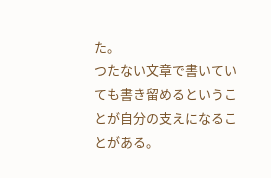た。
つたない文章で書いていても書き留めるということが自分の支えになることがある。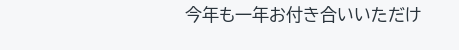今年も一年お付き合いいただけ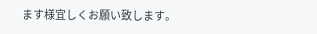ます様宜しくお願い致します。